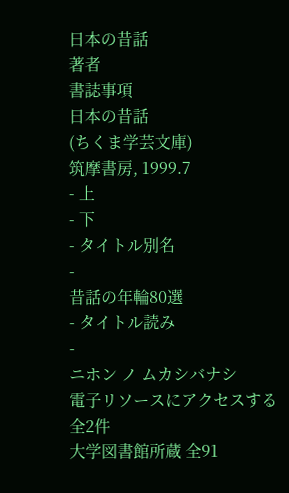日本の昔話
著者
書誌事項
日本の昔話
(ちくま学芸文庫)
筑摩書房, 1999.7
- 上
- 下
- タイトル別名
-
昔話の年輪80選
- タイトル読み
-
ニホン ノ ムカシバナシ
電子リソースにアクセスする 全2件
大学図書館所蔵 全91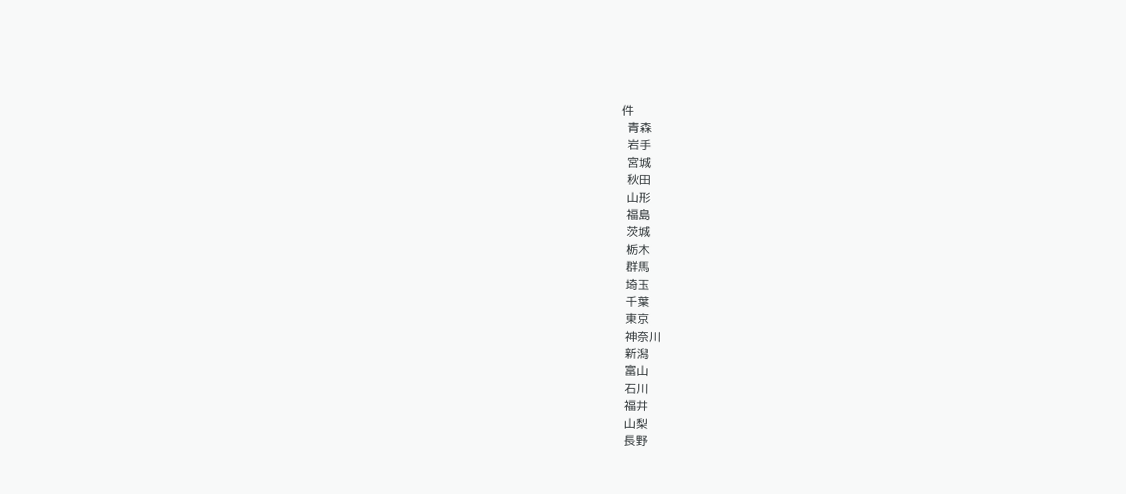件
  青森
  岩手
  宮城
  秋田
  山形
  福島
  茨城
  栃木
  群馬
  埼玉
  千葉
  東京
  神奈川
  新潟
  富山
  石川
  福井
  山梨
  長野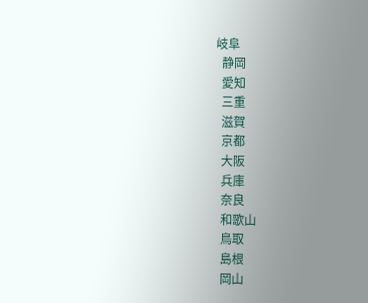岐阜
  静岡
  愛知
  三重
  滋賀
  京都
  大阪
  兵庫
  奈良
  和歌山
  鳥取
  島根
  岡山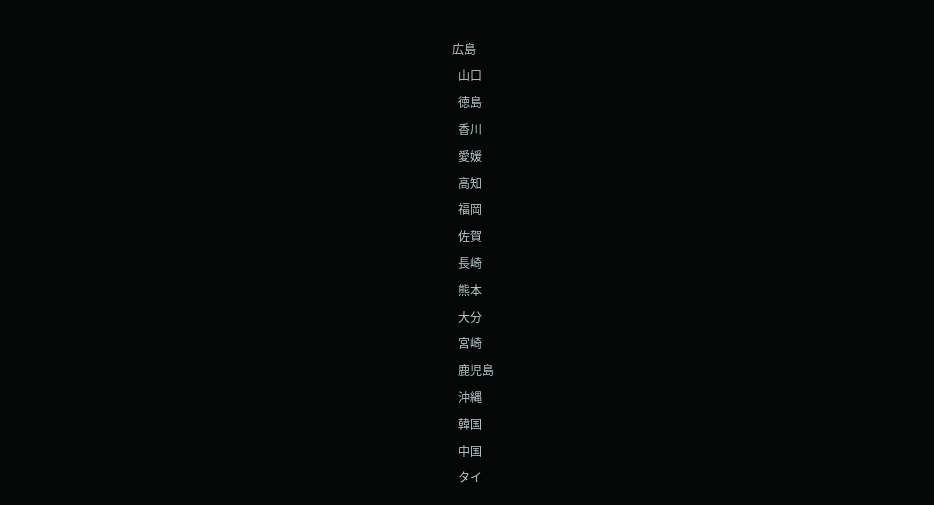広島
  山口
  徳島
  香川
  愛媛
  高知
  福岡
  佐賀
  長崎
  熊本
  大分
  宮崎
  鹿児島
  沖縄
  韓国
  中国
  タイ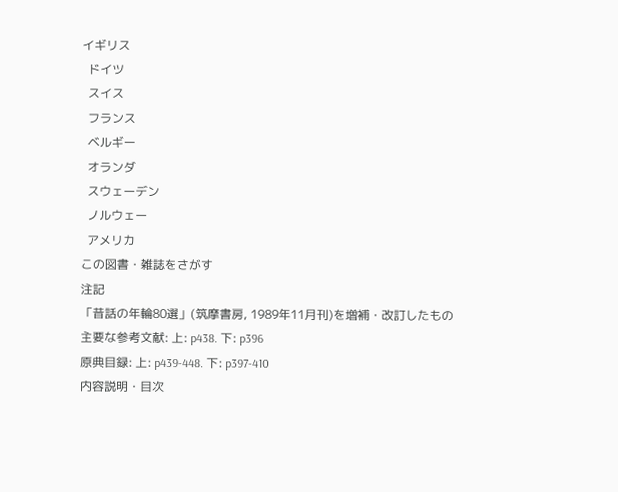イギリス
  ドイツ
  スイス
  フランス
  ベルギー
  オランダ
  スウェーデン
  ノルウェー
  アメリカ
この図書・雑誌をさがす
注記
「昔話の年輪80選」(筑摩書房, 1989年11月刊)を増補・改訂したもの
主要な参考文献: 上: p438. 下: p396
原典目録: 上: p439-448. 下: p397-410
内容説明・目次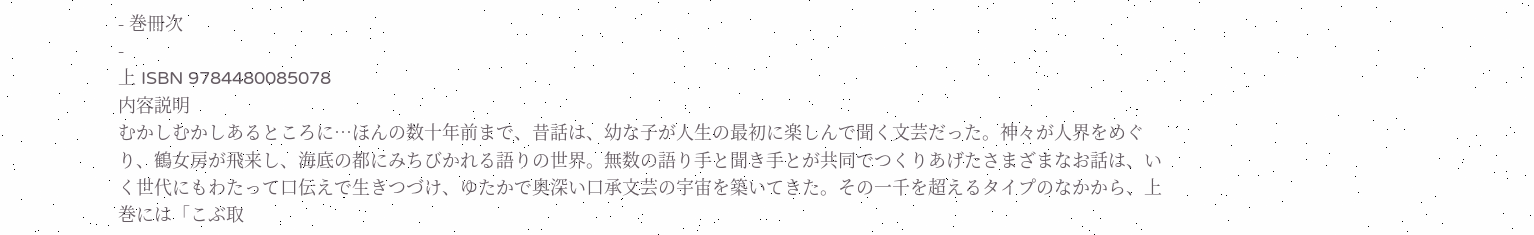- 巻冊次
-
上 ISBN 9784480085078
内容説明
むかしむかしあるところに…ほんの数十年前まで、昔話は、幼な子が人生の最初に楽しんで聞く文芸だった。神々が人界をめぐり、鶴女房が飛来し、海底の都にみちびかれる語りの世界。無数の語り手と聞き手とが共同でつくりあげたさまざまなお話は、いく世代にもわたって口伝えで生きつづけ、ゆたかで奥深い口承文芸の宇宙を築いてきた。その一千を超えるタイプのなかから、上巻には「こぶ取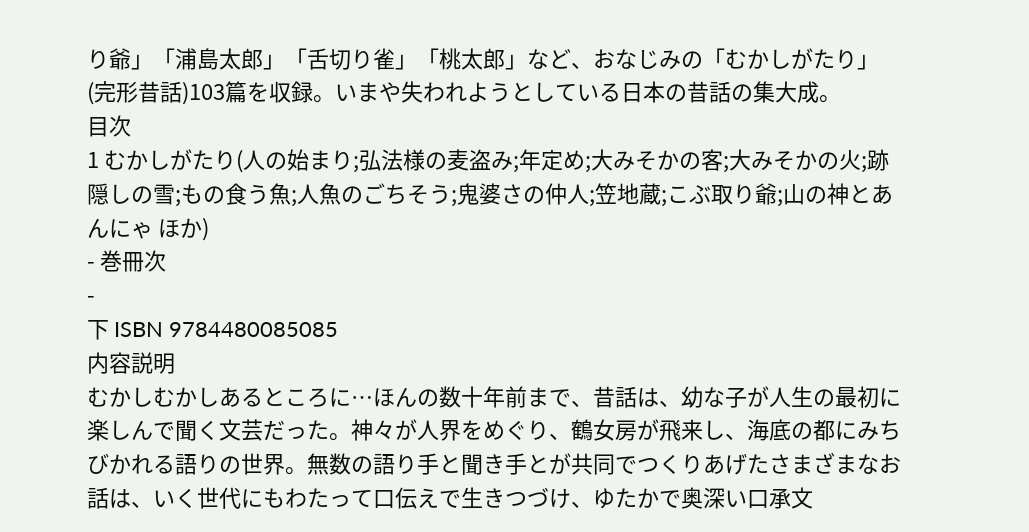り爺」「浦島太郎」「舌切り雀」「桃太郎」など、おなじみの「むかしがたり」(完形昔話)103篇を収録。いまや失われようとしている日本の昔話の集大成。
目次
1 むかしがたり(人の始まり;弘法様の麦盗み;年定め;大みそかの客;大みそかの火;跡隠しの雪;もの食う魚;人魚のごちそう;鬼婆さの仲人;笠地蔵;こぶ取り爺;山の神とあんにゃ ほか)
- 巻冊次
-
下 ISBN 9784480085085
内容説明
むかしむかしあるところに…ほんの数十年前まで、昔話は、幼な子が人生の最初に楽しんで聞く文芸だった。神々が人界をめぐり、鶴女房が飛来し、海底の都にみちびかれる語りの世界。無数の語り手と聞き手とが共同でつくりあげたさまざまなお話は、いく世代にもわたって口伝えで生きつづけ、ゆたかで奥深い口承文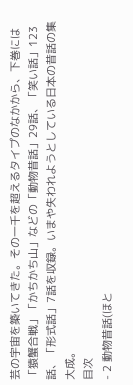芸の宇宙を築いてきた。その一千を超えるタイプのなかから、下巻には「猿蟹合戦」「かちかち山」などの「動物昔話」29話、「笑い話」123話、「形式話」7話を収録。いまや失われようとしている日本の昔話の集大成。
目次
- 2 動物昔話(ほと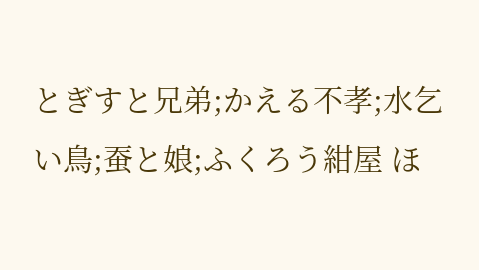とぎすと兄弟;かえる不孝;水乞い鳥;蚕と娘;ふくろう紺屋 ほ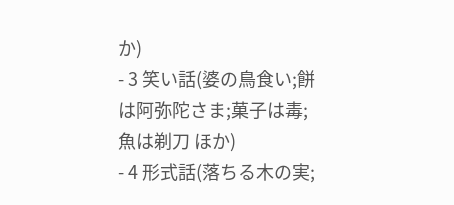か)
- 3 笑い話(婆の鳥食い;餅は阿弥陀さま;菓子は毒;魚は剃刀 ほか)
- 4 形式話(落ちる木の実;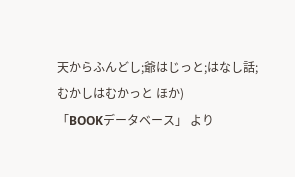天からふんどし;爺はじっと;はなし話;むかしはむかっと ほか)
「BOOKデータベース」 より